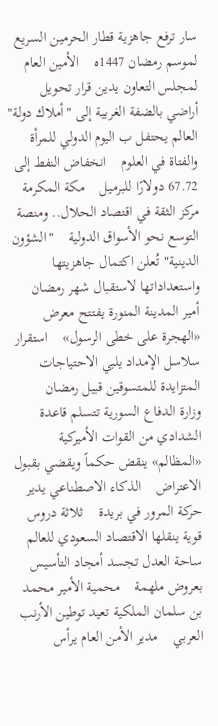سار ترفع جاهزية قطار الحرمين السريع لموسم رمضان 1447ه    الأمين العام لمجلس التعاون يدين قرار تحويل أراضي بالضفة الغربية إلى "أملاك دولة"    العالم يحتفل ب اليوم الدولي للمرأة والفتاة في العلوم    انخفاض النفط إلى 67.72 دولارًا للبرميل    مكة المكرمة مركز الثقة في اقتصاد الحلال.. ومنصة التوسع نحو الأسواق الدولية    "الشؤون الدينية" تُعلن اكتمال جاهزيتها واستعداداتها لاستقبال شهر رمضان    أمير المدينة المنورة يفتتح معرض «الهجرة على خطى الرسول»    استقرار سلاسل الإمداد يلبي الاحتياجات المتزايدة للمتسوقين قبيل رمضان    وزارة الدفاع السورية تتسلم قاعدة الشدادي من القوات الأميركية    «المظالم» ينقض حكماً ويقضي بقبول الاعتراض    الذكاء الاصطناعي يدير حركة المرور في بريدة    ثلاثة دروس قوية ينقلها الاقتصاد السعودي للعالم    ساحة العدل تجسد أمجاد التأسيس بعروض ملهمة    محمية الأمير محمد بن سلمان الملكية تعيد توطين الأرنب العربي    مدير الأمن العام يرأس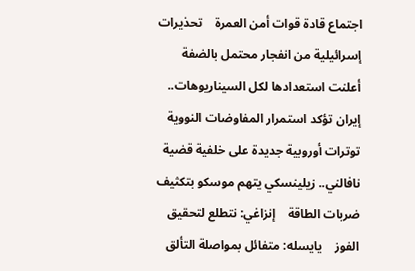اجتماع قادة قوات أمن العمرة    تحذيرات إسرائيلية من انفجار محتمل بالضفة    أعلنت استعدادها لكل السيناريوهات.. إيران تؤكد استمرار المفاوضات النووية    توترات أوروبية جديدة على خلفية قضية نافالني.. زيلينسكي يتهم موسكو بتكثيف ضربات الطاقة    إنزاغي: نتطلع لتحقيق الفوز    يايسله: متفائل بمواصلة التألق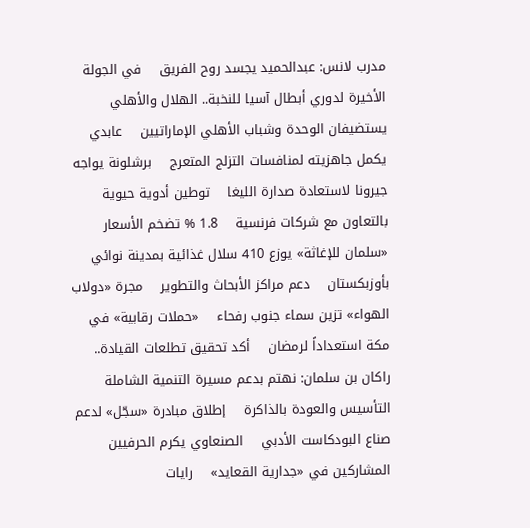مدرب لانس: عبدالحميد يجسد روح الفريق    في الجولة الأخيرة لدوري أبطال آسيا للنخبة.. الهلال والأهلي يستضيفان الوحدة وشباب الأهلي الإماراتيين    عابدي يكمل جاهزيته لمنافسات التزلج المتعرج    برشلونة يواجه جيرونا لاستعادة صدارة الليغا    توطين أدوية حيوية بالتعاون مع شركات فرنسية    1.8 % تضخم الأسعار    «سلمان للإغاثة» يوزع 410 سلال غذائية بمدينة نوائي بأوزبكستان    دعم مراكز الأبحاث والتطوير    مجرة «دولاب الهواء» تزين سماء جنوب رفحاء    «حملات رقابية» في مكة استعداداً لرمضان    أكد تحقيق تطلعات القيادة.. راكان بن سلمان: نهتم بدعم مسيرة التنمية الشاملة    التأسيس والعودة بالذاكرة    إطلاق مبادرة «سجّل» لدعم صناع البودكاست الأدبي    الصنعاوي يكرم الحرفيين المشاركين في «جدارية القعايد»    رايات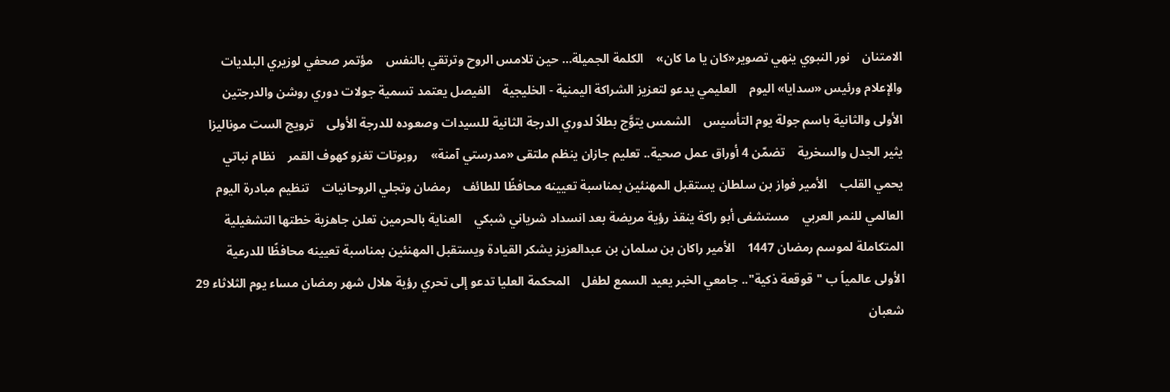الامتنان    نور النبوي ينهي تصوير«كان يا ما كان»    الكلمة الجميلة… حين تلامس الروح وترتقي بالنفس    مؤتمر صحفي لوزيري البلديات والإعلام ورئيس «سدايا» اليوم    العليمي يدعو لتعزيز الشراكة اليمنية - الخليجية    الفيصل يعتمد تسمية جولات دوري روشن والدرجتين الأولى والثانية باسم جولة يوم التأسيس    الشمس يتوَّج بطلاً لدوري الدرجة الثانية للسيدات وصعوده للدرجة الأولى    ترويج الست موناليزا يثير الجدل والسخرية    تضمّن 4 أوراق عمل صحية.. تعليم جازان ينظم ملتقى «مدرستي آمنة»    روبوتات تغزو كهوف القمر    نظام نباتي يحمي القلب    الأمير فواز بن سلطان يستقبل المهنئين بمناسبة تعيينه محافظًا للطائف    رمضان وتجلي الروحانيات    تنظيم مبادرة اليوم العالمي للنمر العربي    مستشفى أبو راكة ينقذ رؤية مريضة بعد انسداد شرياني شبكي    العناية بالحرمين تعلن جاهزية خطتها التشغيلية المتكاملة لموسم رمضان 1447    الأمير راكان بن سلمان بن عبدالعزيز يشكر القيادة ويستقبل المهنئين بمناسبة تعيينه محافظًا للدرعية    الأولى عالمياً ب "قوقعة ذكية".. جامعي الخبر يعيد السمع لطفل    المحكمة العليا تدعو إلى تحري رؤية هلال شهر رمضان مساء يوم الثلاثاء 29 شعبان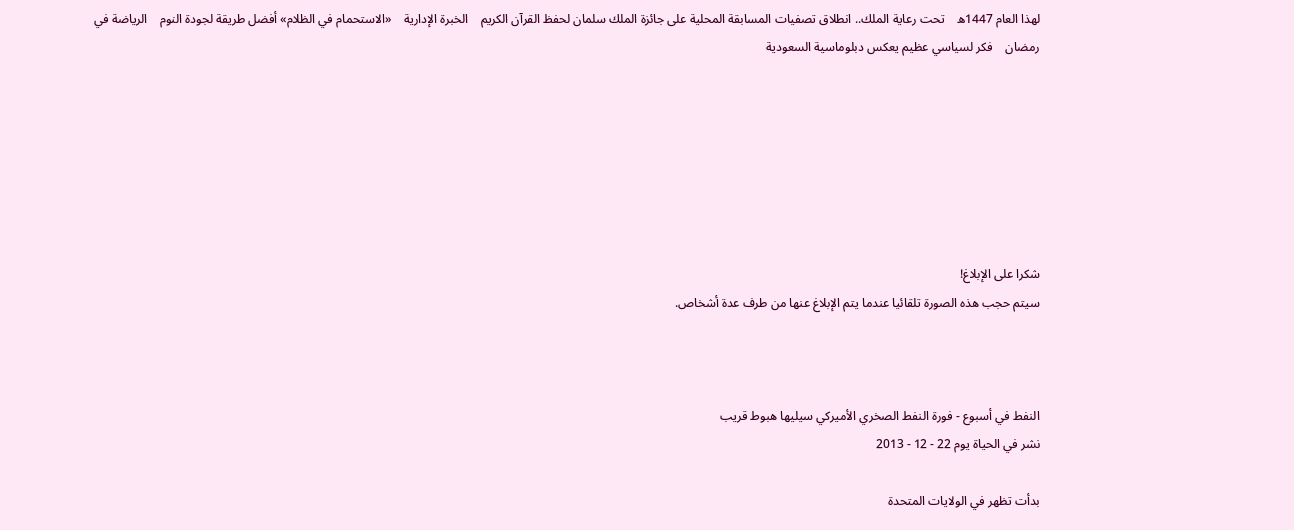لهذا العام 1447ه    تحت رعاية الملك.. انطلاق تصفيات المسابقة المحلية على جائزة الملك سلمان لحفظ القرآن الكريم    الخبرة الإدارية    «الاستحمام في الظلام» أفضل طريقة لجودة النوم    الرياضة في رمضان    فكر لسياسي عظيم يعكس دبلوماسية السعودية







شكرا على الإبلاغ!
سيتم حجب هذه الصورة تلقائيا عندما يتم الإبلاغ عنها من طرف عدة أشخاص.



النفط في أسبوع - فورة النفط الصخري الأميركي سيليها هبوط قريب
نشر في الحياة يوم 22 - 12 - 2013

بدأت تظهر في الولايات المتحدة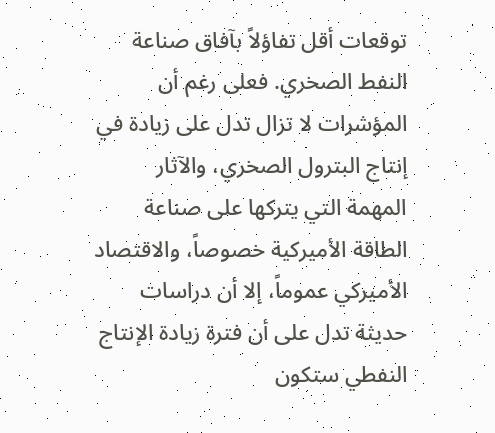توقعات أقل تفاؤلاً بآفاق صناعة النفط الصخري. فعلى رغم أن المؤشرات لا تزال تدل على زيادة في إنتاج البترول الصخري، والآثار المهمة التي يتركها على صناعة الطاقة الأميركية خصوصاً، والاقتصاد الأميركي عموماً، إلا أن دراسات حديثة تدل على أن فترة زيادة الإنتاج النفطي ستكون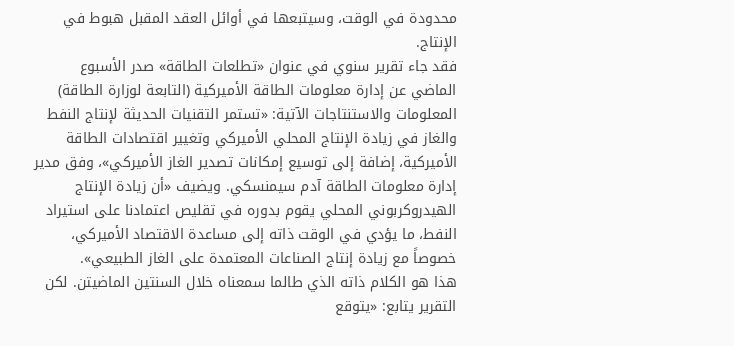محدودة في الوقت، وسيتبعها في أوائل العقد المقبل هبوط في الإنتاج.
فقد جاء تقرير سنوي في عنوان «تطلعات الطاقة» صدر الأسبوع الماضي عن إدارة معلومات الطاقة الأميركية (التابعة لوزارة الطاقة) المعلومات والاستنتاجات الآتية: «تستمر التقنيات الحديثة لإنتاج النفط والغاز في زيادة الإنتاج المحلي الأميركي وتغيير اقتصادات الطاقة الأميركية، إضافة إلى توسيع إمكانات تصدير الغاز الأميركي»، وفق مدير إدارة معلومات الطاقة آدم سيمنسكي. ويضيف «أن زيادة الإنتاج الهيدروكربوني المحلي يقوم بدوره في تقليص اعتمادنا على استيراد النفط، ما يؤدي في الوقت ذاته إلى مساعدة الاقتصاد الأميركي، خصوصاً مع زيادة إنتاج الصناعات المعتمدة على الغاز الطبيعي».
هذا هو الكلام ذاته الذي طالما سمعناه خلال السنتين الماضيتن. لكن التقرير يتابع: «يتوقع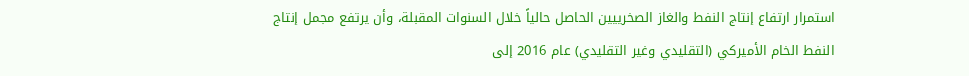استمرار ارتفاع إنتاج النفط والغاز الصخرييين الحاصل حالياً خلال السنوات المقبلة، وأن يرتفع مجمل إنتاج النفط الخام الأميركي (التقليدي وغير التقليدي) عام 2016 إلى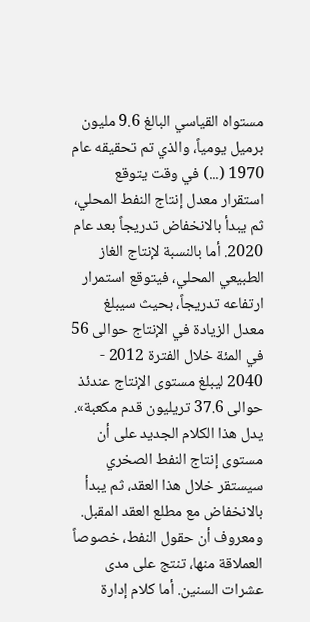مستواه القياسي البالغ 9.6 مليون برميل يومياً، والذي تم تحقيقه عام 1970 (...) في وقت يتوقع استقرار معدل إنتاج النفط المحلي، ثم يبدأ بالانخفاض تدريجاً بعد عام 2020. أما بالنسبة لإنتاج الغاز الطبيعي المحلي، فيتوقع استمرار ارتفاعه تدريجاً، بحيث سيبلغ معدل الزيادة في الإنتاج حوالى 56 في المئة خلال الفترة 2012 - 2040 ليبلغ مستوى الإنتاج عندئذ حوالى 37.6 تريليون قدم مكعبة».
يدل هذا الكلام الجديد على أن مستوى إنتاج النفط الصخري سيستقر خلال هذا العقد، ثم يبدأ بالانخفاض مع مطلع العقد المقبل. ومعروف أن حقول النفط، خصوصاً العملاقة منها، تنتج على مدى عشرات السنين. أما كلام إدارة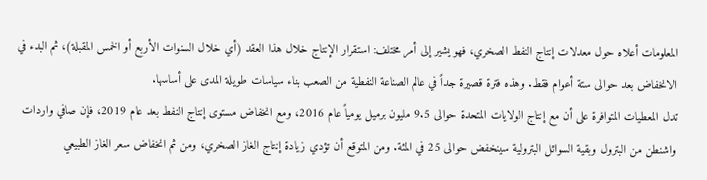المعلومات أعلاه حول معدلات إنتاج النفط الصخري، فهو يشير إلى أمر مختلف: استقرار الإنتاج خلال هذا العقد (أي خلال السنوات الأربع أو الخمس المقبلة)، ثم البدء في الانخفاض بعد حوالى ستة أعوام فقط. وهذه فترة قصيرة جداً في عالم الصناعة النفطية من الصعب بناء سياسات طويلة المدى على أساسها.
تدل المعطيات المتوافرة على أن مع إنتاج الولايات المتحدة حوالى 9.5 مليون برميل يومياً عام 2016، ومع انخفاض مستوى إنتاج النفط بعد عام 2019، فإن صافي واردات واشنطن من البترول وبقية السوائل البترولية سينخفض حوالى 25 في المئة. ومن المتوقع أن تؤدي زيادة إنتاج الغاز الصخري، ومن ثم انخفاض سعر الغاز الطبيعي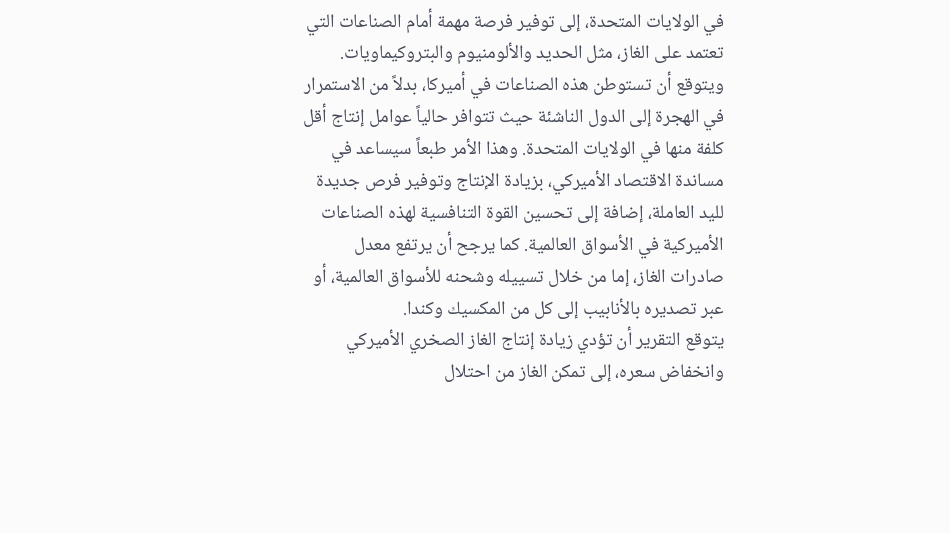في الولايات المتحدة، إلى توفير فرصة مهمة أمام الصناعات التي تعتمد على الغاز، مثل الحديد والألومنيوم والبتروكيماويات. ويتوقع أن تستوطن هذه الصناعات في أميركا، بدلاً من الاستمرار في الهجرة إلى الدول الناشئة حيث تتوافر حالياً عوامل إنتاج أقل كلفة منها في الولايات المتحدة. وهذا الأمر طبعاً سيساعد في مساندة الاقتصاد الأميركي، بزيادة الإنتاج وتوفير فرص جديدة لليد العاملة، إضافة إلى تحسين القوة التنافسية لهذه الصناعات الأميركية في الأسواق العالمية. كما يرجح أن يرتفع معدل صادرات الغاز، إما من خلال تسييله وشحنه للأسواق العالمية، أو عبر تصديره بالأنابيب إلى كل من المكسيك وكندا.
يتوقع التقرير أن تؤدي زيادة إنتاج الغاز الصخري الأميركي وانخفاض سعره، إلى تمكن الغاز من احتلال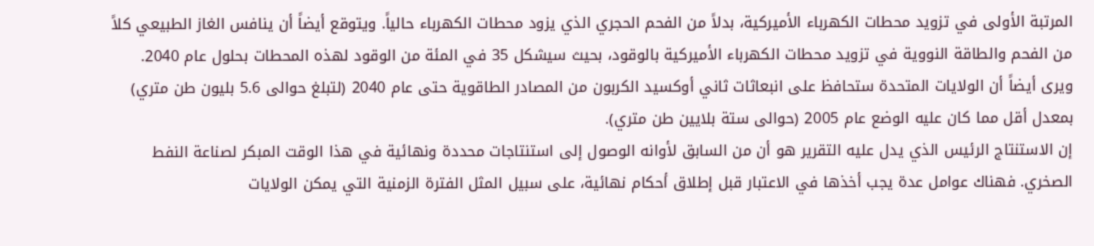المرتبة الأولى في تزويد محطات الكهرباء الأميركية، بدلاً من الفحم الحجري الذي يزود محطات الكهرباء حالياً. ويتوقع أيضاً أن ينافس الغاز الطبيعي كلاً من الفحم والطاقة النووية في تزويد محطات الكهرباء الأميركية بالوقود، بحيث سيشكل 35 في المئة من الوقود لهذه المحطات بحلول عام 2040.
ويرى أيضاً أن الولايات المتحدة ستحافظ على انبعاثات ثاني أوكسيد الكربون من المصادر الطاقوية حتى عام 2040 (لتبلغ حوالى 5.6 بليون طن متري) بمعدل أقل مما كان عليه الوضع عام 2005 (حوالى ستة بلايين طن متري).
إن الاستنتاج الرئيس الذي يدل عليه التقرير هو أن من السابق لأوانه الوصول إلى استنتاجات محددة ونهائية في هذا الوقت المبكر لصناعة النفط الصخري. فهناك عوامل عدة يجب أخذها في الاعتبار قبل إطلاق أحكام نهائية، على سبيل المثل الفترة الزمنية التي يمكن الولايات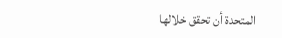المتحدة أن تحقق خلالها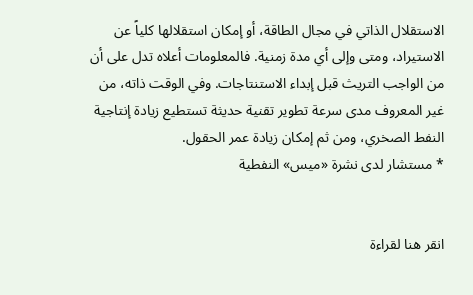الاستقلال الذاتي في مجال الطاقة، أو إمكان استقلالها كلياً عن الاستيراد، ومتى وإلى أي مدة زمنية. فالمعلومات أعلاه تدل على أن من الواجب التريث قبل إبداء الاستنتاجات. وفي الوقت ذاته، من غير المعروف مدى سرعة تطوير تقنية حديثة تستطيع زيادة إنتاجية النفط الصخري، ومن ثم إمكان زيادة عمر الحقول.
* مستشار لدى نشرة «ميس» النفطية


انقر هنا لقراءة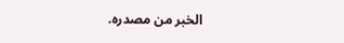الخبر من مصدره.